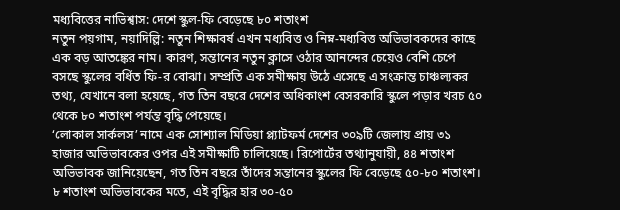মধ্যবিত্তের নাভিশ্বাস: দেশে স্কুল-ফি বেড়েছে ৮০ শতাংশ
নতুন পয়গাম, নয়াদিল্লি: নতুন শিক্ষাবর্ষ এখন মধ্যবিত্ত ও নিম্ন-মধ্যবিত্ত অভিভাবকদের কাছে এক বড় আতঙ্কের নাম। কারণ, সন্তানের নতুন ক্লাসে ওঠার আনন্দের চেয়েও বেশি চেপে বসছে স্কুলের বর্ধিত ফি-র বোঝা। সম্প্রতি এক সমীক্ষায় উঠে এসেছে এ সংক্রান্ত চাঞ্চল্যকর তথ্য, যেখানে বলা হয়েছে, গত তিন বছরে দেশের অধিকাংশ বেসরকারি স্কুলে পড়ার খরচ ৫০ থেকে ৮০ শতাংশ পর্যন্ত বৃদ্ধি পেয়েছে।
‘লোকাল সার্কলস’ নামে এক সোশ্যাল মিডিয়া প্ল্যাটফর্ম দেশের ৩০৯টি জেলায় প্রায় ৩১ হাজার অভিভাবকের ওপর এই সমীক্ষাটি চালিয়েছে। রিপোর্টের তথ্যানুযায়ী, ৪৪ শতাংশ অভিভাবক জানিয়েছেন, গত তিন বছরে তাঁদের সন্তানের স্কুলের ফি বেড়েছে ৫০-৮০ শতাংশ। ৮ শতাংশ অভিভাবকের মতে, এই বৃদ্ধির হার ৩০-৫০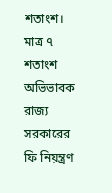শতাংশ। মাত্র ৭ শতাংশ অভিভাবক রাজ্য সরকারের ফি নিয়ন্ত্রণ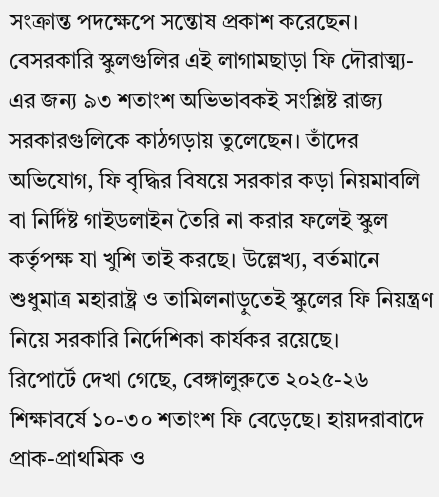সংক্রান্ত পদক্ষেপে সন্তোষ প্রকাশ করেছেন।
বেসরকারি স্কুলগুলির এই লাগামছাড়া ফি দৌরাত্ম্য-এর জন্য ৯৩ শতাংশ অভিভাবকই সংশ্লিষ্ট রাজ্য সরকারগুলিকে কাঠগড়ায় তুলেছেন। তাঁদের অভিযোগ, ফি বৃদ্ধির বিষয়ে সরকার কড়া নিয়মাবলি বা নির্দিষ্ট গাইডলাইন তৈরি না করার ফলেই স্কুল কর্তৃপক্ষ যা খুশি তাই করছে। উল্লেখ্য, বর্তমানে শুধুমাত্র মহারাষ্ট্র ও তামিলনাড়ুতেই স্কুলের ফি নিয়ন্ত্রণ নিয়ে সরকারি নির্দেশিকা কার্যকর রয়েছে।
রিপোর্টে দেখা গেছে, বেঙ্গালুরুতে ২০২৫-২৬ শিক্ষাবর্ষে ১০-৩০ শতাংশ ফি বেড়েছে। হায়দরাবাদে প্রাক-প্রাথমিক ও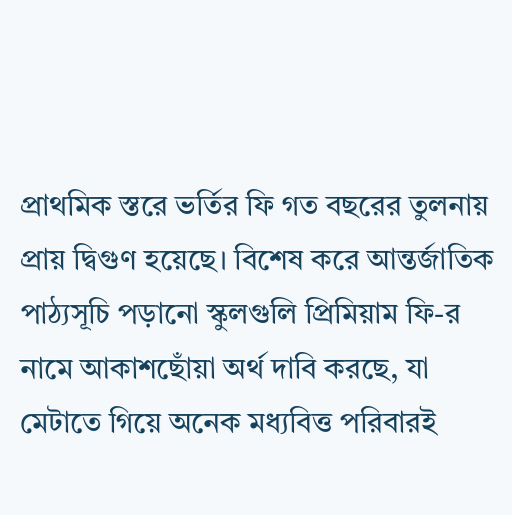প্রাথমিক স্তরে ভর্তির ফি গত বছরের তুলনায় প্রায় দ্বিগুণ হয়েছে। বিশেষ করে আন্তর্জাতিক পাঠ্যসূচি পড়ানো স্কুলগুলি প্রিমিয়াম ফি-র নামে আকাশছোঁয়া অর্থ দাবি করছে, যা মেটাতে গিয়ে অনেক মধ্যবিত্ত পরিবারই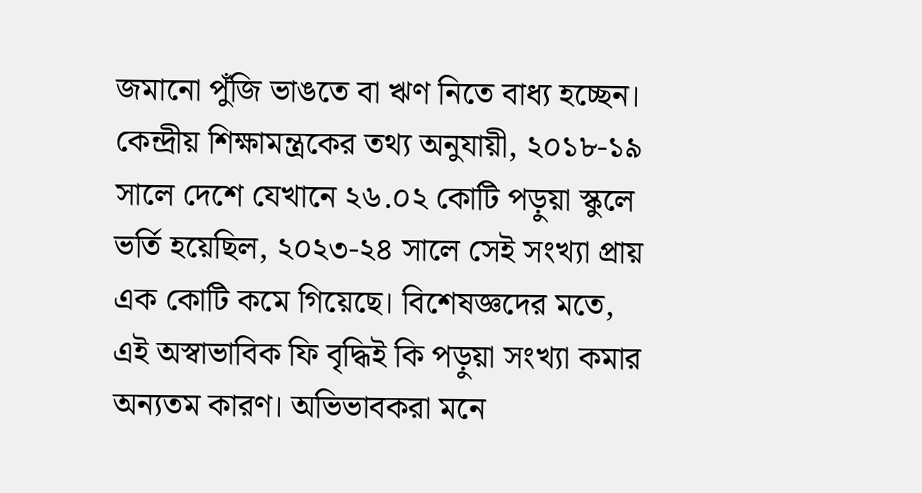জমানো পুঁজি ভাঙতে বা ঋণ নিতে বাধ্য হচ্ছেন।
কেন্দ্রীয় শিক্ষামন্ত্রকের তথ্য অনুযায়ী, ২০১৮-১৯ সালে দেশে যেখানে ২৬.০২ কোটি পড়ুয়া স্কুলে ভর্তি হয়েছিল, ২০২৩-২৪ সালে সেই সংখ্যা প্রায় এক কোটি কমে গিয়েছে। বিশেষজ্ঞদের মতে, এই অস্বাভাবিক ফি বৃদ্ধিই কি পড়ুয়া সংখ্যা কমার অন্যতম কারণ। অভিভাবকরা মনে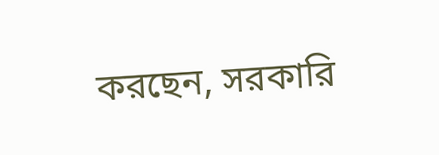করছেন, সরকারি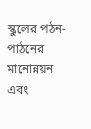স্কুলের পঠন-পাঠনের মানোন্নয়ন এবং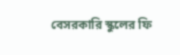বেসরকারি স্কুলের ফি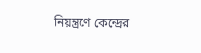নিয়ন্ত্রণে কেন্দ্রের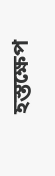হস্তক্ষেপ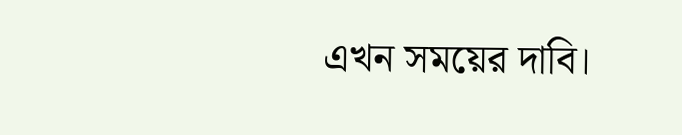এখন সময়ের দাবি।